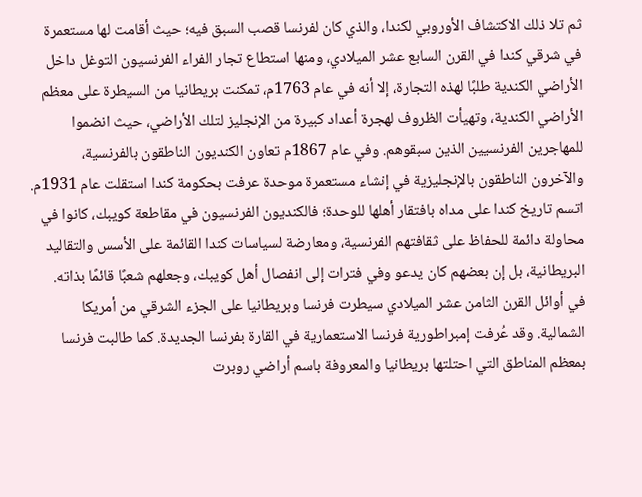ثم تلا ذلك الاكتشاف الأوروبي لكندا، والذي كان لفرنسا قصب السبق فيه؛ حيث أقامت لها مستعمرة في شرقي كندا في القرن السابع عشر الميلادي، ومنها استطاع تجار الفراء الفرنسيون التوغل داخل الأراضي الكندية طلبًا لهذه التجارة، إلا أنه في عام 1763م، تمكنت بريطانيا من السيطرة على معظم الأراضي الكندية، وتهيأت الظروف لهجرة أعداد كبيرة من الإنجليز لتلك الأراضي، حيث انضموا للمهاجرين الفرنسيين الذين سبقوهم. وفي عام 1867م تعاون الكنديون الناطقون بالفرنسية، والآخرون الناطقون بالإنجليزية في إنشاء مستعمرة موحدة عرفت بحكومة كندا استقلت عام 1931م.
اتسم تاريخ كندا على مداه بافتقار أهلها للوحدة؛ فالكنديون الفرنسيون في مقاطعة كويبك، كانوا في محاولة دائمة للحفاظ على ثقافتهم الفرنسية، ومعارضة لسياسات كندا القائمة على الأسس والتقاليد البريطانية، بل إن بعضهم كان يدعو وفي فترات إلى انفصال أهل كويبك، وجعلهم شعبًا قائمًا بذاته.
في أوائل القرن الثامن عشر الميلادي سيطرت فرنسا وبريطانيا على الجزء الشرقي من أمريكا الشمالية. وقد عُرفت إمبراطورية فرنسا الاستعمارية في القارة بفرنسا الجديدة. كما طالبت فرنسا بمعظم المناطق التي احتلتها بريطانيا والمعروفة باسم أراضي روبرت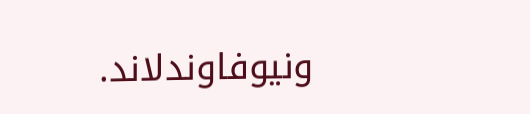ونيوفاوندلاند.